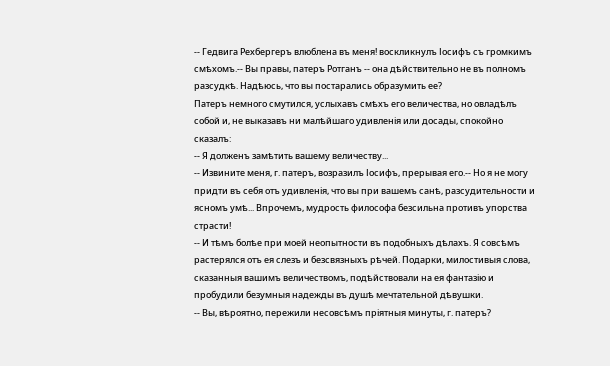-- Гедвига Рехбергеръ влюблена въ меня! воскликнулъ Іосифъ съ громкимъ смѣхомъ.-- Вы правы, патеръ Ротганъ -- она дѣйствительно не въ полномъ разсудкѣ. Надѣюсь, что вы постарались образумить ее?
Патеръ немного смутился, услыхавъ смѣхъ его величества, но овладѣлъ собой и, не выказавъ ни малѣйшаго удивленія или досады, спокойно сказалъ:
-- Я долженъ замѣтить вашему величеству...
-- Извините меня, г. патеръ, возразилъ Іосифъ, прерывая его.-- Но я не могу придти въ себя отъ удивленія, что вы при вашемъ санѣ, разсудительности и ясномъ умѣ... Впрочемъ, мудрость философа безсильна противъ упорства страсти!
-- И тѣмъ болѣе при моей неопытности въ подобныхъ дѣлахъ. Я совсѣмъ растерялся отъ ея слезъ и безсвязныхъ рѣчей. Подарки, милостивыя слова, сказанныя вашимъ величествомъ, подѣйствовали на ея фантазію и пробудили безумныя надежды въ душѣ мечтательной дѣвушки.
-- Вы, вѣроятно, пережили несовсѣмъ пріятныя минуты, г. патеръ?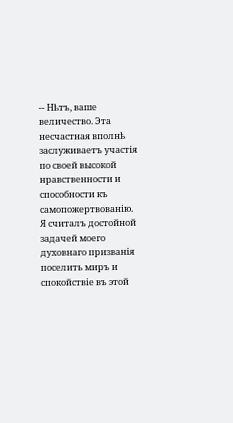-- Нѣтъ, ваше величество. Эта несчастная вполнѣ заслуживаетъ участія по своей высокой нравственности и способности къ самопожертвованію. Я считалъ достойной задачей моего духовнаго призванія поселить миръ и спокойствіе въ этой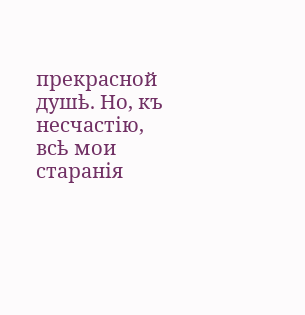прекрасной душѣ. Но, къ несчастію, всѣ мои старанія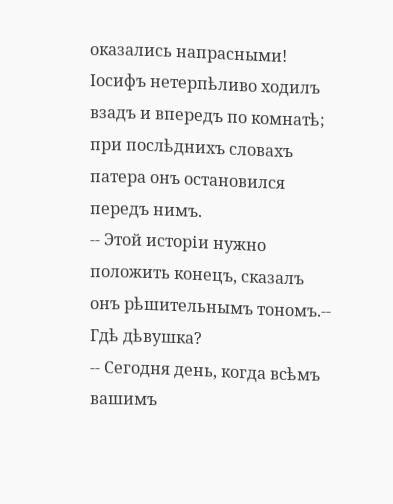оказались напрасными!
Іосифъ нетерпѣливо ходилъ взадъ и впередъ по комнатѣ; при послѣднихъ словахъ патера онъ остановился передъ нимъ.
-- Этой исторіи нужно положить конецъ, сказалъ онъ рѣшительнымъ тономъ.-- Гдѣ дѣвушка?
-- Сегодня день, когда всѣмъ вашимъ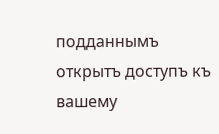подданнымъ открытъ доступъ къ вашему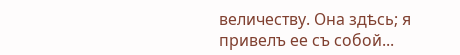величеству. Она здѣсь; я привелъ ее съ собой...